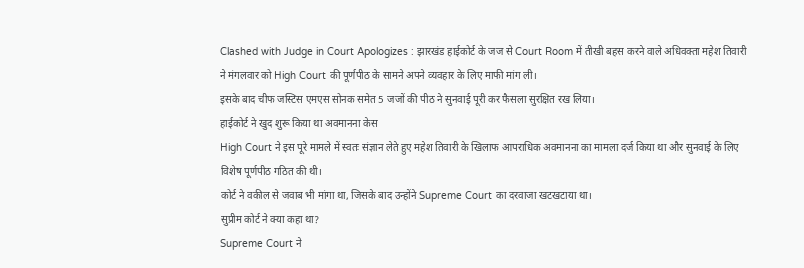Clashed with Judge in Court Apologizes : झारखंड हाईकोर्ट के जज से Court Room में तीखी बहस करने वाले अधिवक्ता महेश तिवारी ने मंगलवार को High Court की पूर्णपीठ के सामने अपने व्यवहार के लिए माफी मांग ली।
इसके बाद चीफ जस्टिस एमएस सोनक समेत 5 जजों की पीठ ने सुनवाई पूरी कर फैसला सुरक्षित रख लिया।
हाईकोर्ट ने खुद शुरू किया था अवमानना केस
High Court ने इस पूरे मामले में स्वतः संज्ञान लेते हुए महेश तिवारी के खिलाफ आपराधिक अवमानना का मामला दर्ज किया था और सुनवाई के लिए विशेष पूर्णपीठ गठित की थी।
कोर्ट ने वकील से जवाब भी मांगा था, जिसके बाद उन्होंने Supreme Court का दरवाजा खटखटाया था।
सुप्रीम कोर्ट ने क्या कहा था?
Supreme Court ने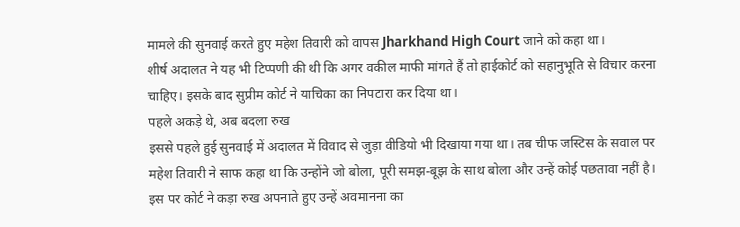मामले की सुनवाई करते हुए महेश तिवारी को वापस Jharkhand High Court जाने को कहा था।
शीर्ष अदालत ने यह भी टिप्पणी की थी कि अगर वकील माफी मांगते हैं तो हाईकोर्ट को सहानुभूति से विचार करना चाहिए। इसके बाद सुप्रीम कोर्ट ने याचिका का निपटारा कर दिया था।
पहले अकड़े थे, अब बदला रुख
इससे पहले हुई सुनवाई में अदालत में विवाद से जुड़ा वीडियो भी दिखाया गया था। तब चीफ जस्टिस के सवाल पर महेश तिवारी ने साफ कहा था कि उन्होंने जो बोला, पूरी समझ-बूझ के साथ बोला और उन्हें कोई पछतावा नहीं है।
इस पर कोर्ट ने कड़ा रुख अपनाते हुए उन्हें अवमानना का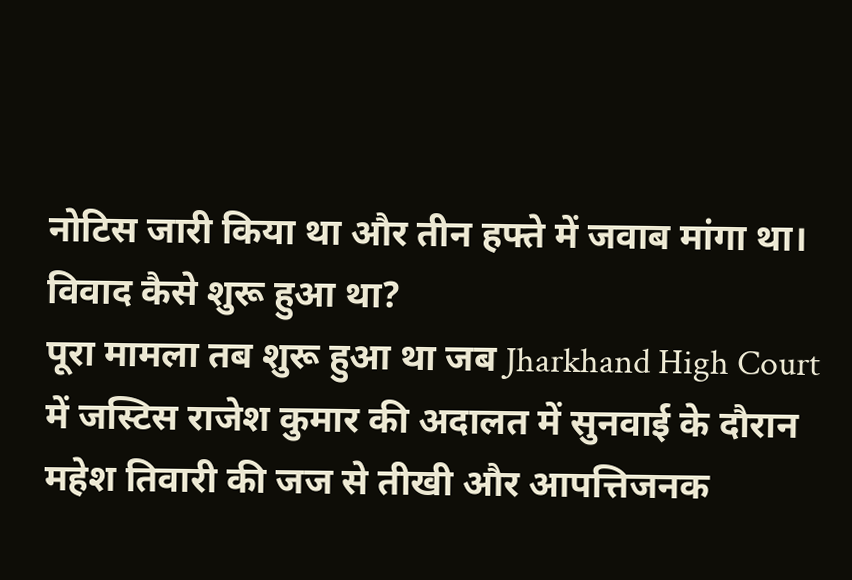नोटिस जारी किया था और तीन हफ्ते में जवाब मांगा था।
विवाद कैसे शुरू हुआ था?
पूरा मामला तब शुरू हुआ था जब Jharkhand High Court में जस्टिस राजेश कुमार की अदालत में सुनवाई के दौरान महेश तिवारी की जज से तीखी और आपत्तिजनक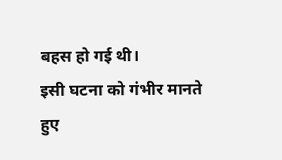बहस हो गई थी।
इसी घटना को गंभीर मानते हुए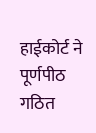हाईकोर्ट ने पूर्णपीठ गठित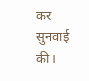कर सुनवाई की।